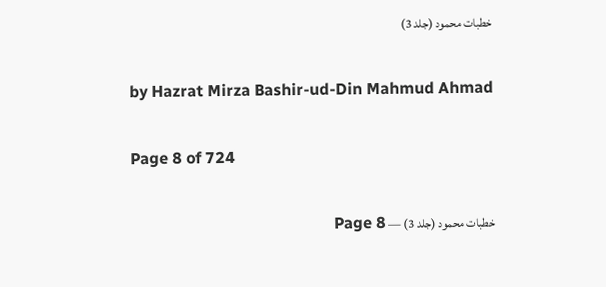خطبات محمود (جلد 3)

by Hazrat Mirza Bashir-ud-Din Mahmud Ahmad

Page 8 of 724

خطبات محمود (جلد 3) — Page 8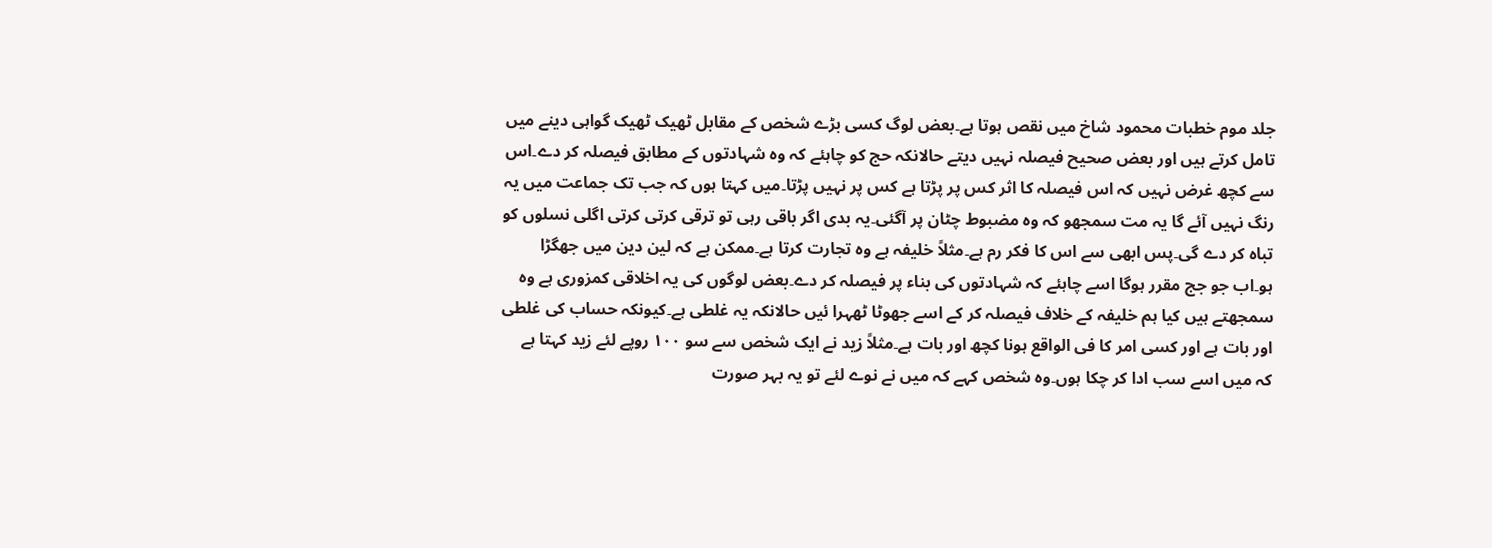جلد موم خطبات محمود شاخ میں نقص ہوتا ہے۔بعض لوگ کسی بڑے شخص کے مقابل ٹھیک ٹھیک گواہی دینے میں تامل کرتے ہیں اور بعض صحیح فیصلہ نہیں دیتے حالانکہ حج کو چاہئے کہ وہ شہادتوں کے مطابق فیصلہ کر دے۔اس سے کچھ غرض نہیں کہ اس فیصلہ کا اثر کس پر پڑتا ہے کس پر نہیں پڑتا۔میں کہتا ہوں کہ جب تک جماعت میں یہ رنگ نہیں آئے گا یہ مت سمجھو کہ وہ مضبوط چٹان پر آگئی۔یہ بدی اگر باقی رہی تو ترقی کرتی کرتی اگلی نسلوں کو تباہ کر دے گی۔پس ابھی سے اس کا فکر رم ہے۔مثلاً خلیفہ ہے وہ تجارت کرتا ہے۔ممکن ہے کہ لین دین میں جھگڑا ہو۔اب جو جج مقرر ہوگا اسے چاہئے کہ شہادتوں کی بناء پر فیصلہ کر دے۔بعض لوگوں کی یہ اخلاقی کمزوری ہے وہ سمجھتے ہیں کیا ہم خلیفہ کے خلاف فیصلہ کر کے اسے جھوٹا ٹھہرا ئیں حالانکہ یہ غلطی ہے۔کیونکہ حساب کی غلطی اور بات ہے اور کسی امر کا فی الواقع ہونا کچھ اور بات ہے۔مثلاً زید نے ایک شخص سے سو ۱۰۰ روپے لئے زید کہتا ہے کہ میں اسے سب ادا کر چکا ہوں۔وہ شخص کہے کہ میں نے نوے لئے تو یہ بہر صورت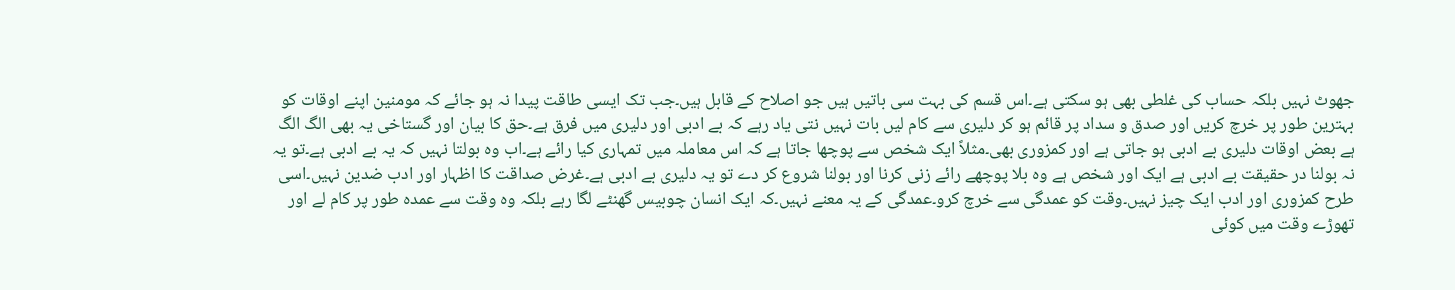جھوٹ نہیں بلکہ حساب کی غلطی بھی ہو سکتی ہے۔اس قسم کی بہت سی باتیں ہیں جو اصلاح کے قابل ہیں۔جب تک ایسی طاقت پیدا نہ ہو جائے کہ مومنین اپنے اوقات کو بہترین طور پر خرچ کریں اور صدق و سداد پر قائم ہو کر دلیری سے کام لیں بات نہیں نتی یاد رہے کہ بے ادبی اور دلیری میں فرق ہے۔حق کا بیان اور گستاخی یہ بھی الگ الگ ہے بعض اوقات دلیری بے ادبی ہو جاتی ہے اور کمزوری بھی۔مثلاً ایک شخص سے پوچھا جاتا ہے کہ اس معاملہ میں تمہاری کیا رائے ہے۔اب وہ بولتا نہیں کہ یہ بے ادبی ہے۔تو یہ نہ بولنا در حقیقت بے ادبی ہے ایک اور شخص ہے وہ بلا پوچھے رائے زنی کرنا اور بولنا شروع کر دے تو یہ دلیری بے ادبی ہے۔غرض صداقت کا اظہار اور ادب ضدین نہیں۔اسی طرح کمزوری اور ادب ایک چیز نہیں۔وقت کو عمدگی سے خرچ کرو۔عمدگی کے یہ معنے نہیں۔کہ ایک انسان چوبیس گھنٹے لگا رہے بلکہ وہ وقت سے عمدہ طور پر کام لے اور تھوڑے وقت میں کوئی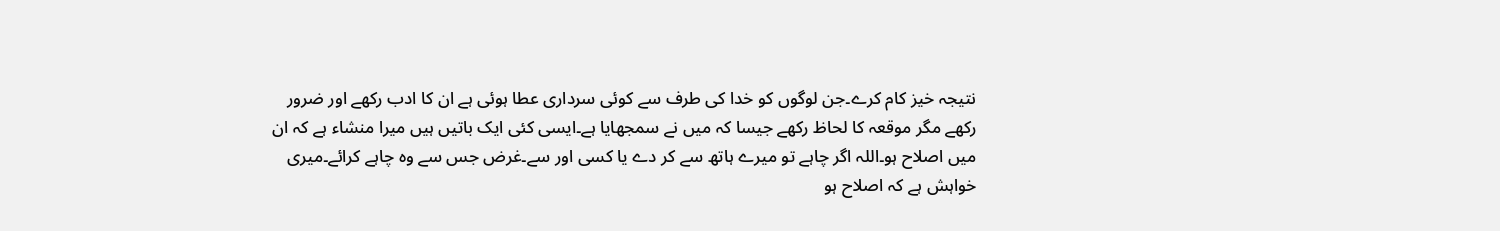نتیجہ خیز کام کرے۔جن لوگوں کو خدا کی طرف سے کوئی سرداری عطا ہوئی ہے ان کا ادب رکھے اور ضرور رکھے مگر موقعہ کا لحاظ رکھے جیسا کہ میں نے سمجھایا ہے۔ایسی کئی ایک باتیں ہیں میرا منشاء ہے کہ ان میں اصلاح ہو۔اللہ اگر چاہے تو میرے ہاتھ سے کر دے یا کسی اور سے۔غرض جس سے وہ چاہے کرائے۔میری خواہش ہے کہ اصلاح ہو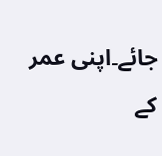جائے۔اپنی عمر کے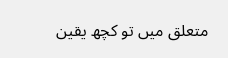متعلق میں تو کچھ یقین